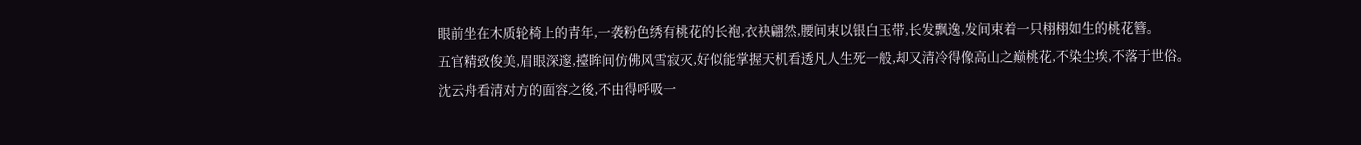眼前坐在木质轮椅上的青年,一袭粉色绣有桃花的长袍,衣袂翩然,腰间束以银白玉带,长发飘逸,发间束着一只栩栩如生的桃花簪。
五官精致俊美,眉眼深邃,擡眸间仿佛风雪寂灭,好似能掌握天机看透凡人生死一般,却又清冷得像高山之巅桃花,不染尘埃,不落于世俗。
沈云舟看清对方的面容之後,不由得呼吸一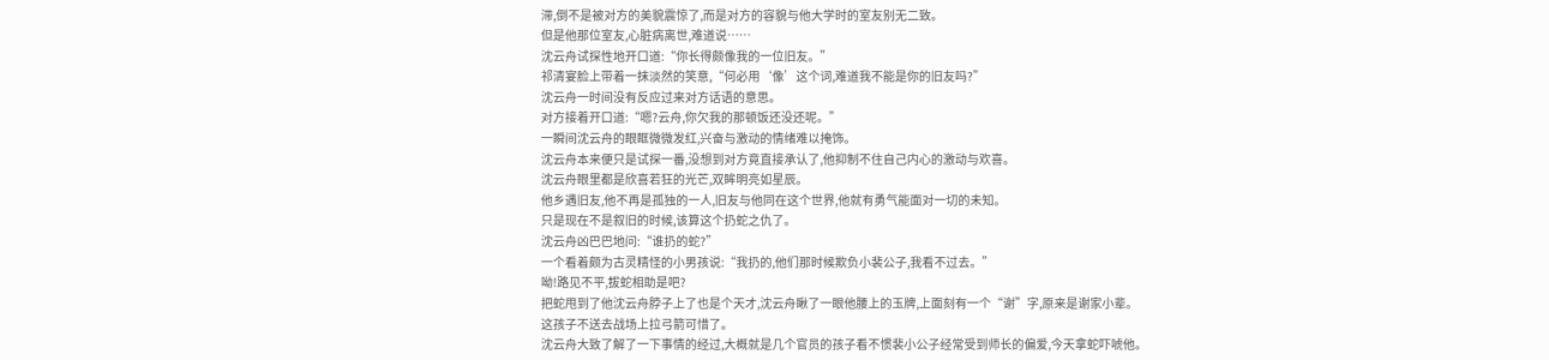滞,倒不是被对方的美貌震惊了,而是对方的容貌与他大学时的室友别无二致。
但是他那位室友,心脏病离世,难道说……
沈云舟试探性地开口道:“你长得颇像我的一位旧友。”
祁清宴脸上带着一抹淡然的笑意,“何必用‘像’这个词,难道我不能是你的旧友吗?”
沈云舟一时间没有反应过来对方话语的意思。
对方接着开口道:“嗯?云舟,你欠我的那顿饭还没还呢。”
一瞬间沈云舟的眼眶微微发红,兴奋与激动的情绪难以掩饰。
沈云舟本来便只是试探一番,没想到对方竟直接承认了,他抑制不住自己内心的激动与欢喜。
沈云舟眼里都是欣喜若狂的光芒,双眸明亮如星辰。
他乡遇旧友,他不再是孤独的一人,旧友与他同在这个世界,他就有勇气能面对一切的未知。
只是现在不是叙旧的时候,该算这个扔蛇之仇了。
沈云舟凶巴巴地问:“谁扔的蛇?”
一个看着颇为古灵精怪的小男孩说:“我扔的,他们那时候欺负小裴公子,我看不过去。”
呦!路见不平,拔蛇相助是吧?
把蛇甩到了他沈云舟脖子上了也是个天才,沈云舟瞅了一眼他腰上的玉牌,上面刻有一个“谢”字,原来是谢家小辈。
这孩子不送去战场上拉弓箭可惜了。
沈云舟大致了解了一下事情的经过,大概就是几个官员的孩子看不惯裴小公子经常受到师长的偏爱,今天拿蛇吓唬他。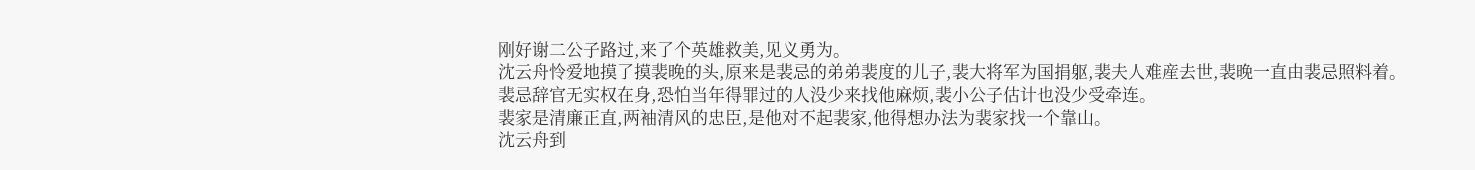刚好谢二公子路过,来了个英雄救美,见义勇为。
沈云舟怜爱地摸了摸裴晚的头,原来是裴忌的弟弟裴度的儿子,裴大将军为国捐躯,裴夫人难産去世,裴晚一直由裴忌照料着。
裴忌辞官无实权在身,恐怕当年得罪过的人没少来找他麻烦,裴小公子估计也没少受牵连。
裴家是清廉正直,两袖清风的忠臣,是他对不起裴家,他得想办法为裴家找一个靠山。
沈云舟到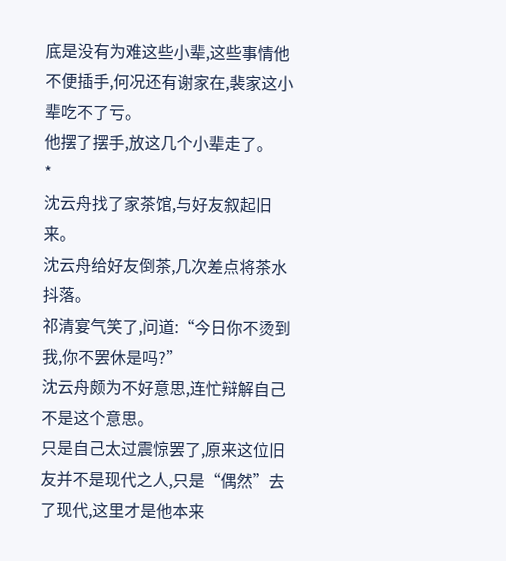底是没有为难这些小辈,这些事情他不便插手,何况还有谢家在,裴家这小辈吃不了亏。
他摆了摆手,放这几个小辈走了。
*
沈云舟找了家茶馆,与好友叙起旧来。
沈云舟给好友倒茶,几次差点将茶水抖落。
祁清宴气笑了,问道:“今日你不烫到我,你不罢休是吗?”
沈云舟颇为不好意思,连忙辩解自己不是这个意思。
只是自己太过震惊罢了,原来这位旧友并不是现代之人,只是“偶然”去了现代,这里才是他本来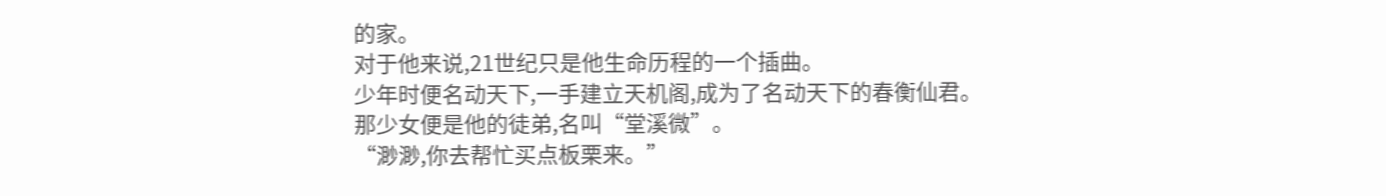的家。
对于他来说,21世纪只是他生命历程的一个插曲。
少年时便名动天下,一手建立天机阁,成为了名动天下的春衡仙君。
那少女便是他的徒弟,名叫“堂溪微”。
“渺渺,你去帮忙买点板栗来。”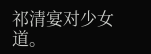祁清宴对少女道。